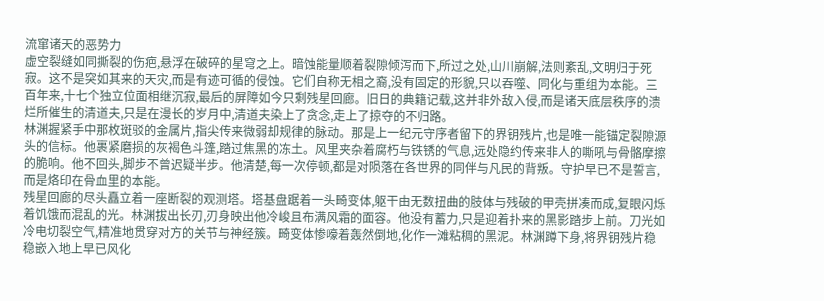流窜诸天的恶势力
虚空裂缝如同撕裂的伤疤,悬浮在破碎的星穹之上。暗蚀能量顺着裂隙倾泻而下,所过之处,山川崩解,法则紊乱,文明归于死寂。这不是突如其来的天灾,而是有迹可循的侵蚀。它们自称无相之裔,没有固定的形貌,只以吞噬、同化与重组为本能。三百年来,十七个独立位面相继沉寂,最后的屏障如今只剩残星回廊。旧日的典籍记载,这并非外敌入侵,而是诸天底层秩序的溃烂所催生的清道夫,只是在漫长的岁月中,清道夫染上了贪念,走上了掠夺的不归路。
林渊握紧手中那枚斑驳的金属片,指尖传来微弱却规律的脉动。那是上一纪元守序者留下的界钥残片,也是唯一能锚定裂隙源头的信标。他裹紧磨损的灰褐色斗篷,踏过焦黑的冻土。风里夹杂着腐朽与铁锈的气息,远处隐约传来非人的嘶吼与骨骼摩擦的脆响。他不回头,脚步不曾迟疑半步。他清楚,每一次停顿,都是对陨落在各世界的同伴与凡民的背叛。守护早已不是誓言,而是烙印在骨血里的本能。
残星回廊的尽头矗立着一座断裂的观测塔。塔基盘踞着一头畸变体,躯干由无数扭曲的肢体与残破的甲壳拼凑而成,复眼闪烁着饥饿而混乱的光。林渊拔出长刃,刃身映出他冷峻且布满风霜的面容。他没有蓄力,只是迎着扑来的黑影踏步上前。刀光如冷电切裂空气,精准地贯穿对方的关节与神经簇。畸变体惨嚎着轰然倒地,化作一滩粘稠的黑泥。林渊蹲下身,将界钥残片稳稳嵌入地上早已风化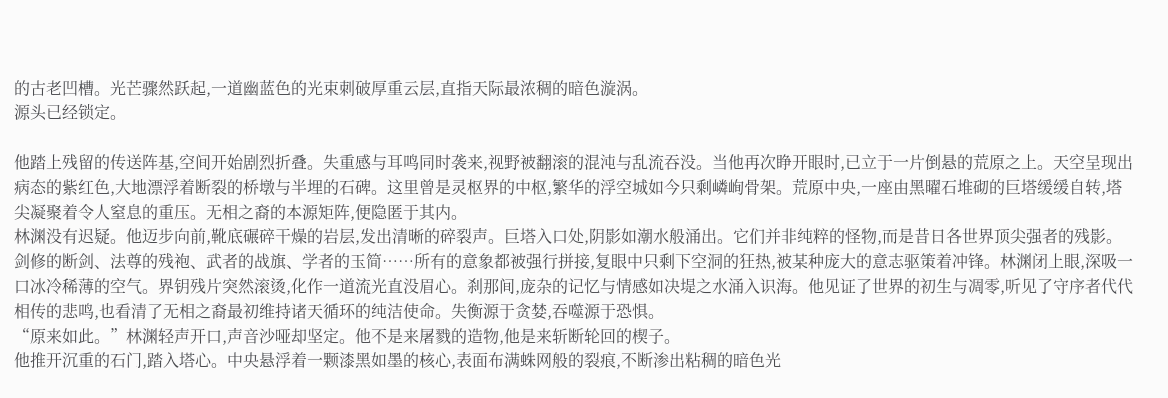的古老凹槽。光芒骤然跃起,一道幽蓝色的光束刺破厚重云层,直指天际最浓稠的暗色漩涡。
源头已经锁定。

他踏上残留的传送阵基,空间开始剧烈折叠。失重感与耳鸣同时袭来,视野被翻滚的混沌与乱流吞没。当他再次睁开眼时,已立于一片倒悬的荒原之上。天空呈现出病态的紫红色,大地漂浮着断裂的桥墩与半埋的石碑。这里曾是灵枢界的中枢,繁华的浮空城如今只剩嶙峋骨架。荒原中央,一座由黑曜石堆砌的巨塔缓缓自转,塔尖凝聚着令人窒息的重压。无相之裔的本源矩阵,便隐匿于其内。
林渊没有迟疑。他迈步向前,靴底碾碎干燥的岩层,发出清晰的碎裂声。巨塔入口处,阴影如潮水般涌出。它们并非纯粹的怪物,而是昔日各世界顶尖强者的残影。剑修的断剑、法尊的残袍、武者的战旗、学者的玉简……所有的意象都被强行拼接,复眼中只剩下空洞的狂热,被某种庞大的意志驱策着冲锋。林渊闭上眼,深吸一口冰冷稀薄的空气。界钥残片突然滚烫,化作一道流光直没眉心。刹那间,庞杂的记忆与情感如决堤之水涌入识海。他见证了世界的初生与凋零,听见了守序者代代相传的悲鸣,也看清了无相之裔最初维持诸天循环的纯洁使命。失衡源于贪婪,吞噬源于恐惧。
“原来如此。”林渊轻声开口,声音沙哑却坚定。他不是来屠戮的造物,他是来斩断轮回的楔子。
他推开沉重的石门,踏入塔心。中央悬浮着一颗漆黑如墨的核心,表面布满蛛网般的裂痕,不断渗出粘稠的暗色光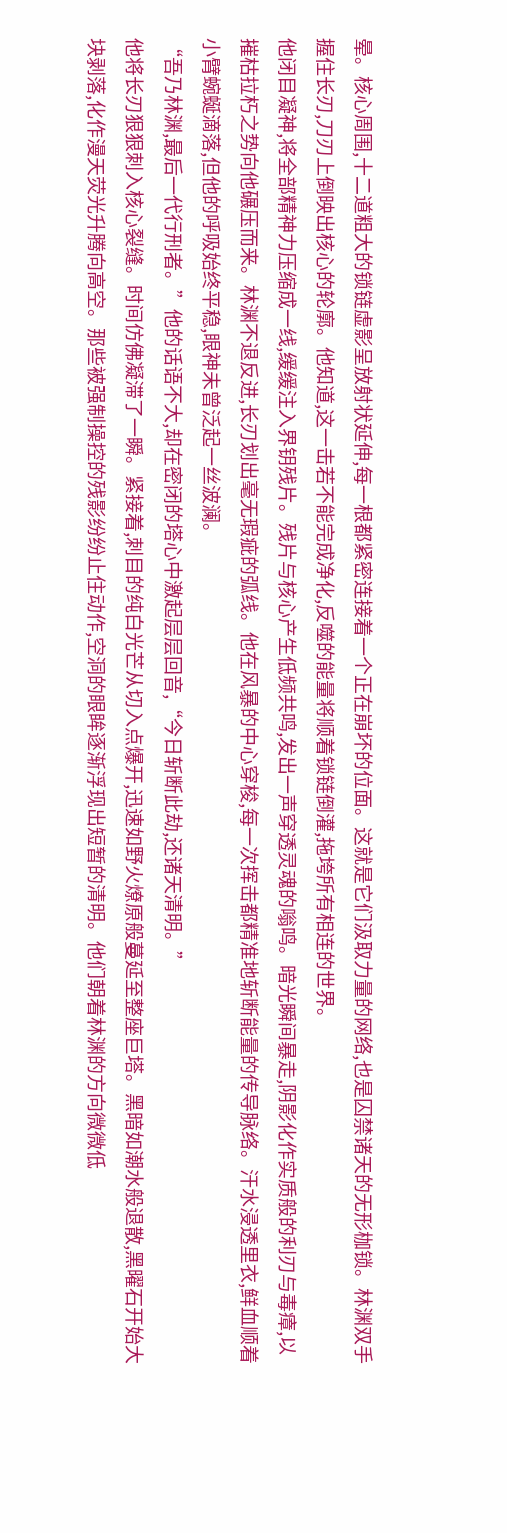晕。核心周围,十二道粗大的锁链虚影呈放射状延伸,每一根都紧密连接着一个正在崩坏的位面。这就是它们汲取力量的网络,也是囚禁诸天的无形枷锁。林渊双手握住长刃,刀刃上倒映出核心的轮廓。他知道,这一击若不能完成净化,反噬的能量将顺着锁链倒灌,拖垮所有相连的世界。
他闭目凝神,将全部精神力压缩成一线,缓缓注入界钥残片。残片与核心产生低频共鸣,发出一声穿透灵魂的嗡鸣。暗光瞬间暴走,阴影化作实质般的利刃与毒瘴,以摧枯拉朽之势向他碾压而来。林渊不退反进,长刃划出毫无瑕疵的弧线。他在风暴的中心穿梭,每一次挥击都精准地斩断能量的传导脉络。汗水浸透里衣,鲜血顺着小臂蜿蜒滴落,但他的呼吸始终平稳,眼神未曾泛起一丝波澜。
“吾乃林渊,最后一代行刑者。”他的话语不大,却在密闭的塔心中激起层层回音,“今日斩断此劫,还诸天清明。”
他将长刃狠狠刺入核心裂缝。时间仿佛凝滞了一瞬。紧接着,刺目的纯白光芒从切入点爆开,迅速如野火燎原般蔓延至整座巨塔。黑暗如潮水般退散,黑曜石开始大块剥落,化作漫天荧光升腾向高空。那些被强制操控的残影纷纷止住动作,空洞的眼眸逐渐浮现出短暂的清明。他们朝着林渊的方向微微低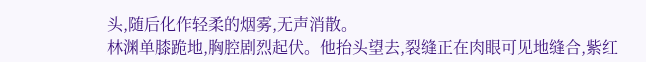头,随后化作轻柔的烟雾,无声消散。
林渊单膝跪地,胸腔剧烈起伏。他抬头望去,裂缝正在肉眼可见地缝合,紫红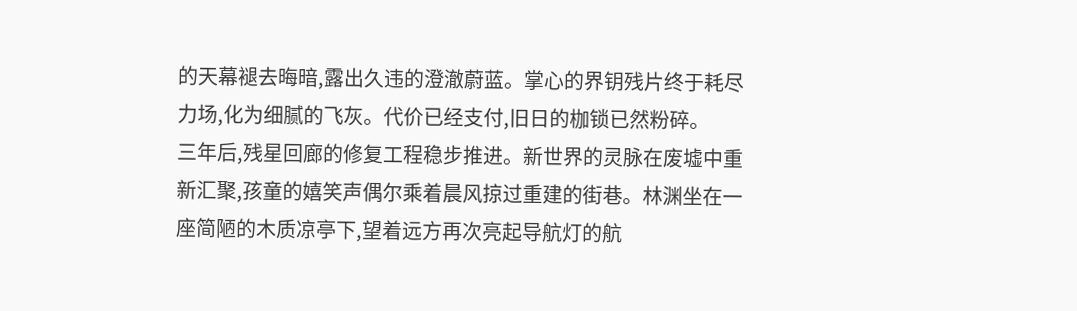的天幕褪去晦暗,露出久违的澄澈蔚蓝。掌心的界钥残片终于耗尽力场,化为细腻的飞灰。代价已经支付,旧日的枷锁已然粉碎。
三年后,残星回廊的修复工程稳步推进。新世界的灵脉在废墟中重新汇聚,孩童的嬉笑声偶尔乘着晨风掠过重建的街巷。林渊坐在一座简陋的木质凉亭下,望着远方再次亮起导航灯的航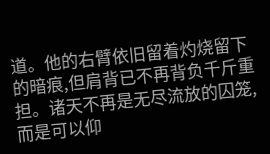道。他的右臂依旧留着灼烧留下的暗痕,但肩背已不再背负千斤重担。诸天不再是无尽流放的囚笼,而是可以仰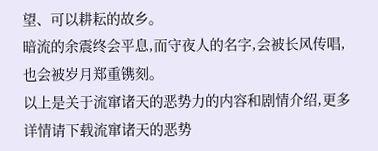望、可以耕耘的故乡。
暗流的余震终会平息,而守夜人的名字,会被长风传唱,也会被岁月郑重镌刻。
以上是关于流窜诸天的恶势力的内容和剧情介绍,更多详情请下载流窜诸天的恶势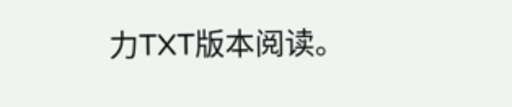力TXT版本阅读。